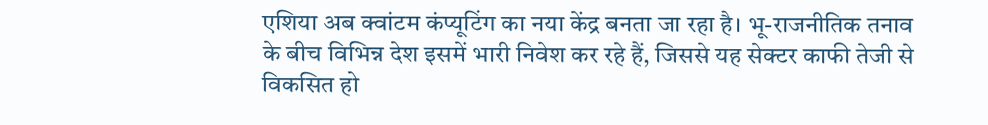एशिया अब क्वांटम कंप्यूटिंग का नया केंद्र बनता जा रहा है। भू-राजनीतिक तनाव के बीच विभिन्न देश इसमें भारी निवेश कर रहे हैं, जिससे यह सेक्टर काफी तेजी से विकसित हो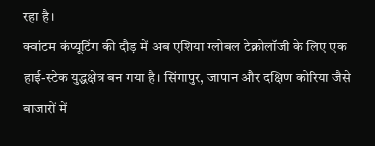रहा है।
क्वांटम कंप्यूटिंग की दौड़ में अब एशिया ग्लोबल टेक्नोलॉजी के लिए एक हाई-स्टेक युद्धक्षेत्र बन गया है। सिंगापुर, जापान और दक्षिण कोरिया जैसे बाजारों में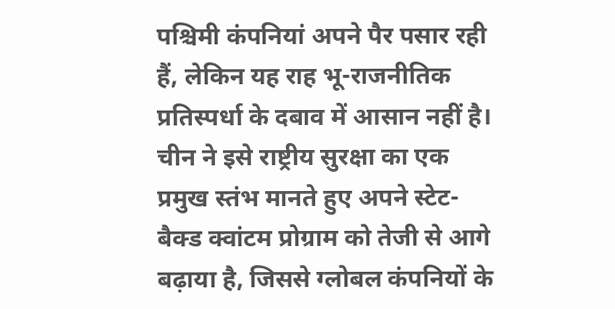पश्चिमी कंपनियां अपने पैर पसार रही हैं, लेकिन यह राह भू-राजनीतिक प्रतिस्पर्धा के दबाव में आसान नहीं है। चीन ने इसे राष्ट्रीय सुरक्षा का एक प्रमुख स्तंभ मानते हुए अपने स्टेट-बैक्ड क्वांटम प्रोग्राम को तेजी से आगे बढ़ाया है, जिससे ग्लोबल कंपनियों के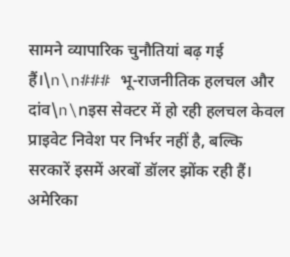सामने व्यापारिक चुनौतियां बढ़ गई हैं।\n\n### भू-राजनीतिक हलचल और दांव\n\nइस सेक्टर में हो रही हलचल केवल प्राइवेट निवेश पर निर्भर नहीं है, बल्कि सरकारें इसमें अरबों डॉलर झोंक रही हैं। अमेरिका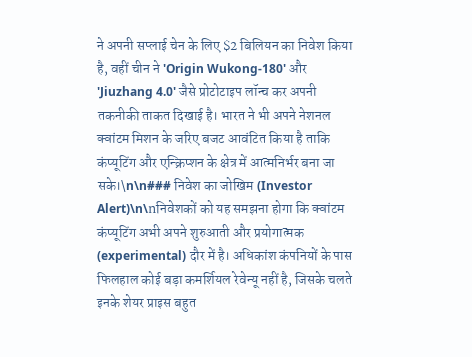ने अपनी सप्लाई चेन के लिए $2 बिलियन का निवेश किया है, वहीं चीन ने 'Origin Wukong-180' और 'Jiuzhang 4.0' जैसे प्रोटोटाइप लॉन्च कर अपनी तकनीकी ताकत दिखाई है। भारत ने भी अपने नेशनल क्वांटम मिशन के जरिए बजट आवंटित किया है ताकि कंप्यूटिंग और एन्क्रिप्शन के क्षेत्र में आत्मनिर्भर बना जा सके।\n\n### निवेश का जोखिम (Investor Alert)\n\nनिवेशकों को यह समझना होगा कि क्वांटम कंप्यूटिंग अभी अपने शुरुआती और प्रयोगात्मक (experimental) दौर में है। अधिकांश कंपनियों के पास फिलहाल कोई बड़ा कमर्शियल रेवेन्यू नहीं है, जिसके चलते इनके शेयर प्राइस बहुत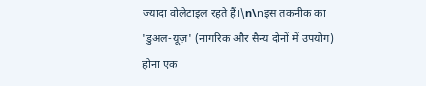ज्यादा वोलेटाइल रहते हैं।\n\nइस तकनीक का 'डुअल-यूज़' (नागरिक और सैन्य दोनों में उपयोग) होना एक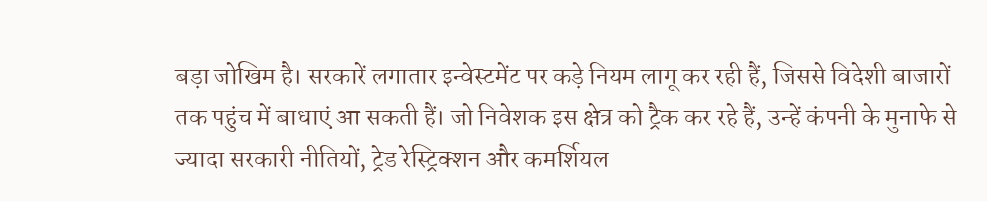बड़ा जोखिम है। सरकारें लगातार इन्वेस्टमेंट पर कड़े नियम लागू कर रही हैं, जिससे विदेशी बाजारों तक पहुंच में बाधाएं आ सकती हैं। जो निवेशक इस क्षेत्र को ट्रैक कर रहे हैं, उन्हें कंपनी के मुनाफे से ज्यादा सरकारी नीतियों, ट्रेड रेस्ट्रिक्शन और कमर्शियल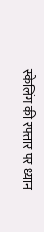स्केलिंग की रफ्तार पर ध्यान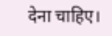देना चाहिए।